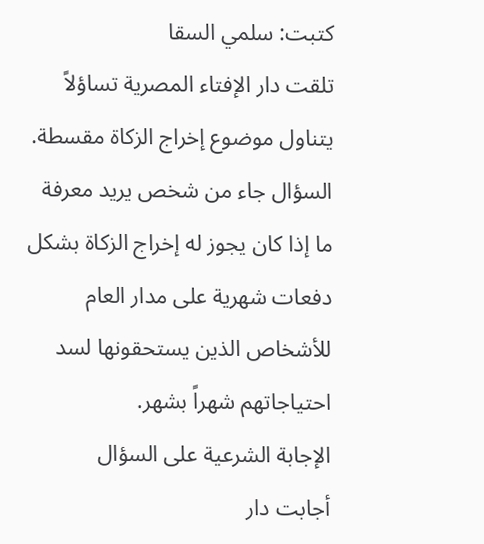كتبت: سلمي السقا
تلقت دار الإفتاء المصرية تساؤلاً يتناول موضوع إخراج الزكاة مقسطة. السؤال جاء من شخص يريد معرفة ما إذا كان يجوز له إخراج الزكاة بشكل دفعات شهرية على مدار العام للأشخاص الذين يستحقونها لسد احتياجاتهم شهراً بشهر.
الإجابة الشرعية على السؤال
أجابت دار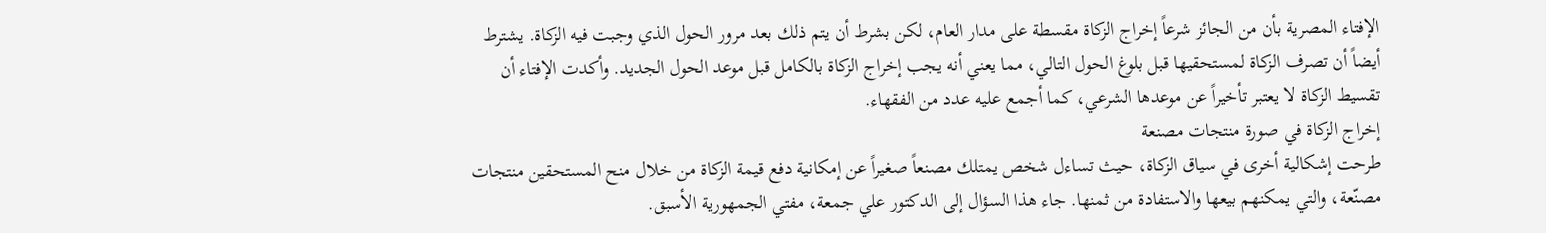الإفتاء المصرية بأن من الجائز شرعاً إخراج الزكاة مقسطة على مدار العام، لكن بشرط أن يتم ذلك بعد مرور الحول الذي وجبت فيه الزكاة. يشترط أيضاً أن تصرف الزكاة لمستحقيها قبل بلوغ الحول التالي، مما يعني أنه يجب إخراج الزكاة بالكامل قبل موعد الحول الجديد. وأكدت الإفتاء أن تقسيط الزكاة لا يعتبر تأخيراً عن موعدها الشرعي، كما أجمع عليه عدد من الفقهاء.
إخراج الزكاة في صورة منتجات مصنعة
طرحت إشكالية أخرى في سياق الزكاة، حيث تساءل شخص يمتلك مصنعاً صغيراً عن إمكانية دفع قيمة الزكاة من خلال منح المستحقين منتجات مصنّعة، والتي يمكنهم بيعها والاستفادة من ثمنها. جاء هذا السؤال إلى الدكتور علي جمعة، مفتي الجمهورية الأسبق.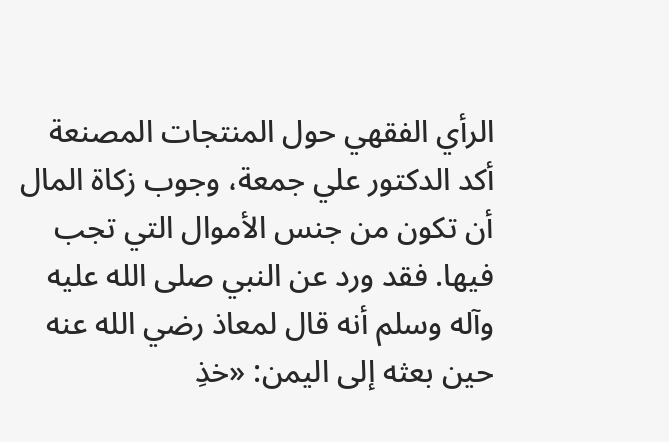الرأي الفقهي حول المنتجات المصنعة
أكد الدكتور علي جمعة، وجوب زكاة المال أن تكون من جنس الأموال التي تجب فيها. فقد ورد عن النبي صلى الله عليه وآله وسلم أنه قال لمعاذ رضي الله عنه حين بعثه إلى اليمن: «خذِ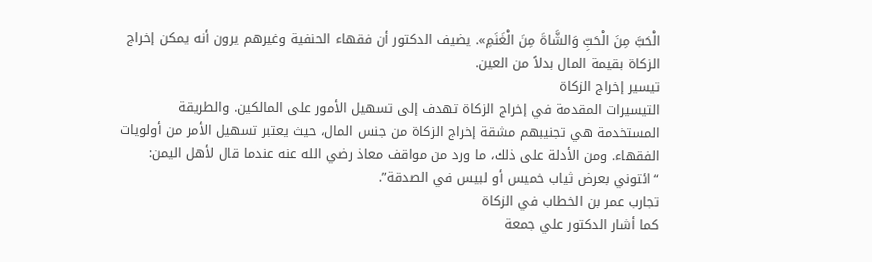الْحَبَّ مِنَ الْحَبِّ وَالشَّاةَ مِنَ الْغَنَمِ». يضيف الدكتور أن فقهاء الحنفية وغيرهم يرون أنه يمكن إخراج الزكاة بقيمة المال بدلاً من العين.
تيسير إخراج الزكاة
التيسيرات المقدمة في إخراج الزكاة تهدف إلى تسهيل الأمور على المالكين. والطريقة المستخدمة هي تجنيبهم مشقة إخراج الزكاة من جنس المال، حيث يعتبر تسهيل الأمر من أولويات الفقهاء. ومن الأدلة على ذلك، ما ورد من مواقف معاذ رضي الله عنه عندما قال لأهل اليمن: “ائتوني بعرض ثياب خميس أو لبيس في الصدقة”.
تجارب عمر بن الخطاب في الزكاة
كما أشار الدكتور علي جمعة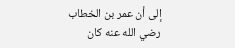إلى أن عمر بن الخطاب رضي الله عنه كان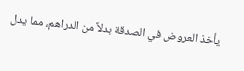يأخذ العروض في الصدقة بدلاً من الدراهم، مما يدل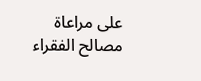على مراعاة مصالح الفقراء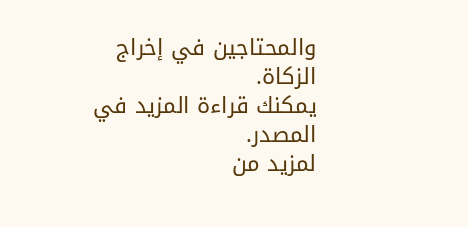والمحتاجين في إخراج الزكاة.
يمكنك قراءة المزيد في المصدر.
لمزيد من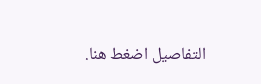التفاصيل اضغط هنا.